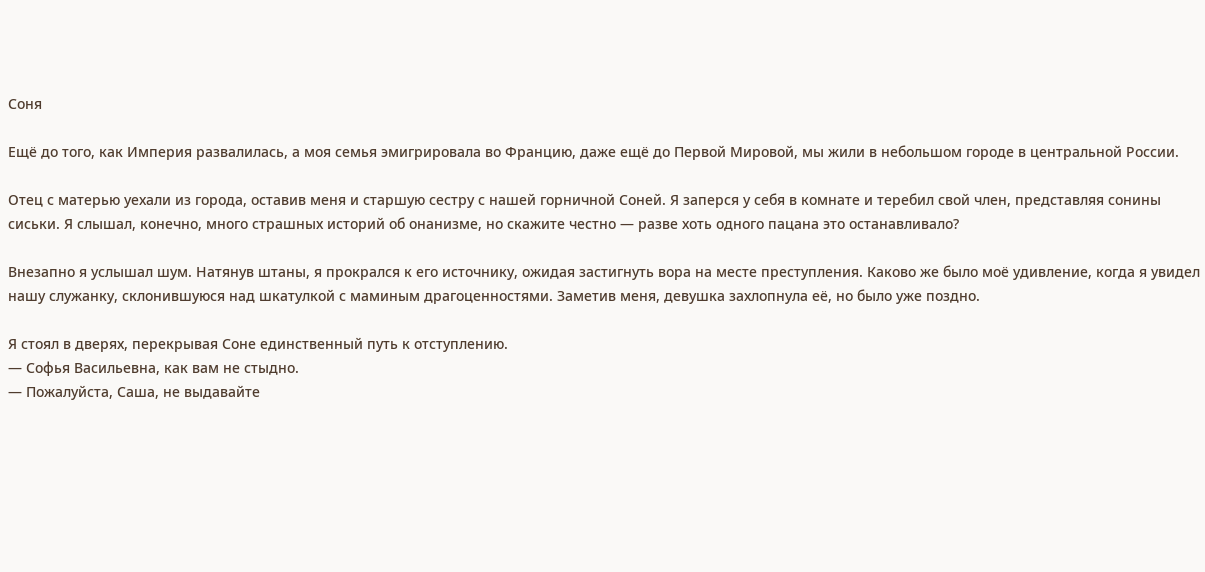Соня

Ещё до того, как Империя развалилась, а моя семья эмигрировала во Францию, даже ещё до Первой Мировой, мы жили в небольшом городе в центральной России.

Отец с матерью уехали из города, оставив меня и старшую сестру с нашей горничной Соней. Я заперся у себя в комнате и теребил свой член, представляя сонины сиськи. Я слышал, конечно, много страшных историй об онанизме, но скажите честно — разве хоть одного пацана это останавливало?

Внезапно я услышал шум. Натянув штаны, я прокрался к его источнику, ожидая застигнуть вора на месте преступления. Каково же было моё удивление, когда я увидел нашу служанку, склонившуюся над шкатулкой с маминым драгоценностями. Заметив меня, девушка захлопнула её, но было уже поздно.

Я стоял в дверях, перекрывая Соне единственный путь к отступлению.
— Софья Васильевна, как вам не стыдно.
— Пожалуйста, Саша, не выдавайте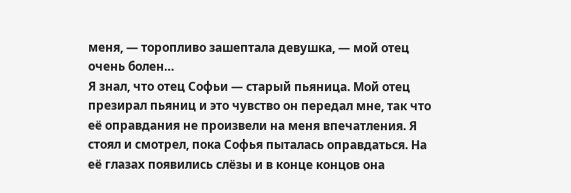меня, — торопливо зашептала девушка, — мой отец очень болен…
Я знал, что отец Софьи — старый пьяница. Мой отец презирал пьяниц и это чувство он передал мне, так что её оправдания не произвели на меня впечатления. Я стоял и смотрел, пока Софья пыталась оправдаться. На её глазах появились слёзы и в конце концов она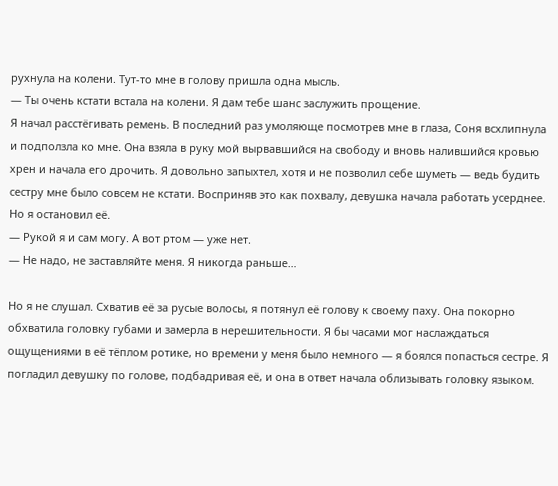рухнула на колени. Тут-то мне в голову пришла одна мысль.
— Ты очень кстати встала на колени. Я дам тебе шанс заслужить прощение.
Я начал расстёгивать ремень. В последний раз умоляюще посмотрев мне в глаза, Соня всхлипнула и подползла ко мне. Она взяла в руку мой вырвавшийся на свободу и вновь налившийся кровью хрен и начала его дрочить. Я довольно запыхтел, хотя и не позволил себе шуметь — ведь будить сестру мне было совсем не кстати. Восприняв это как похвалу, девушка начала работать усерднее. Но я остановил её.
— Рукой я и сам могу. А вот ртом — уже нет.
— Не надо, не заставляйте меня. Я никогда раньше…

Но я не слушал. Схватив её за русые волосы, я потянул её голову к своему паху. Она покорно обхватила головку губами и замерла в нерешительности. Я бы часами мог наслаждаться ощущениями в её тёплом ротике, но времени у меня было немного — я боялся попасться сестре. Я погладил девушку по голове, подбадривая её, и она в ответ начала облизывать головку языком.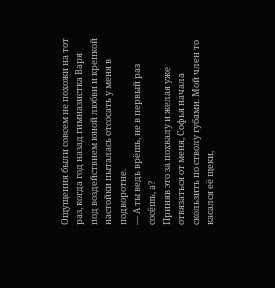Ощущения были совсем не похожи на тот раз, когда год назад гимназистка Варя под воздействием юной любви и крепкой настойки пыталась отсосать у меня в подворотне.
— А ты ведь врёшь, не в первый раз сосёшь, а?
Приняв это за похвалу и желая уже отвязаться от меня, Софья начала скользить по стволу губами. Мой член то касался её щеки,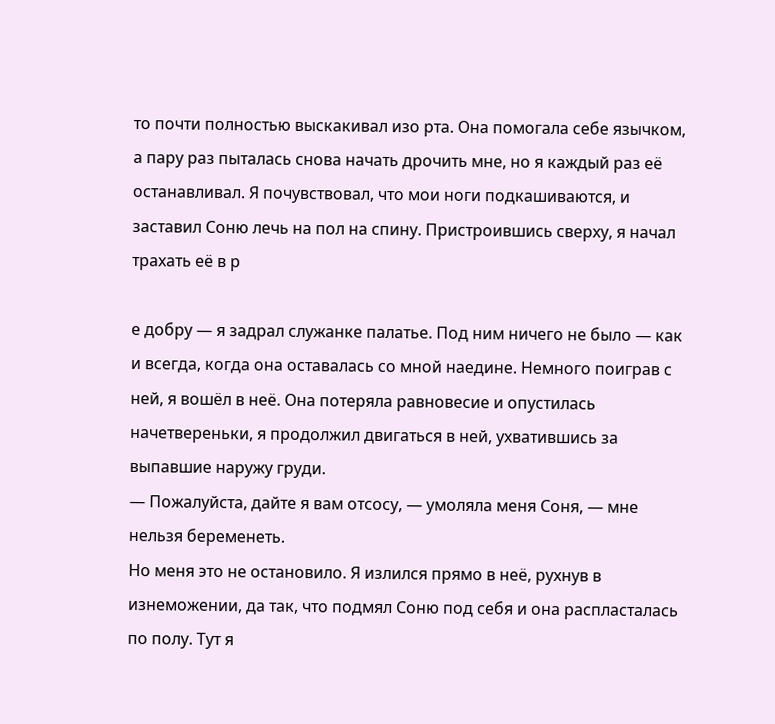то почти полностью выскакивал изо рта. Она помогала себе язычком, а пару раз пыталась снова начать дрочить мне, но я каждый раз её останавливал. Я почувствовал, что мои ноги подкашиваются, и заставил Соню лечь на пол на спину. Пристроившись сверху, я начал трахать её в р

е добру — я задрал служанке палатье. Под ним ничего не было — как и всегда, когда она оставалась со мной наедине. Немного поиграв с ней, я вошёл в неё. Она потеряла равновесие и опустилась начетвереньки, я продолжил двигаться в ней, ухватившись за выпавшие наружу груди.
— Пожалуйста, дайте я вам отсосу, — умоляла меня Соня, — мне нельзя беременеть.
Но меня это не остановило. Я излился прямо в неё, рухнув в изнеможении, да так, что подмял Соню под себя и она распласталась по полу. Тут я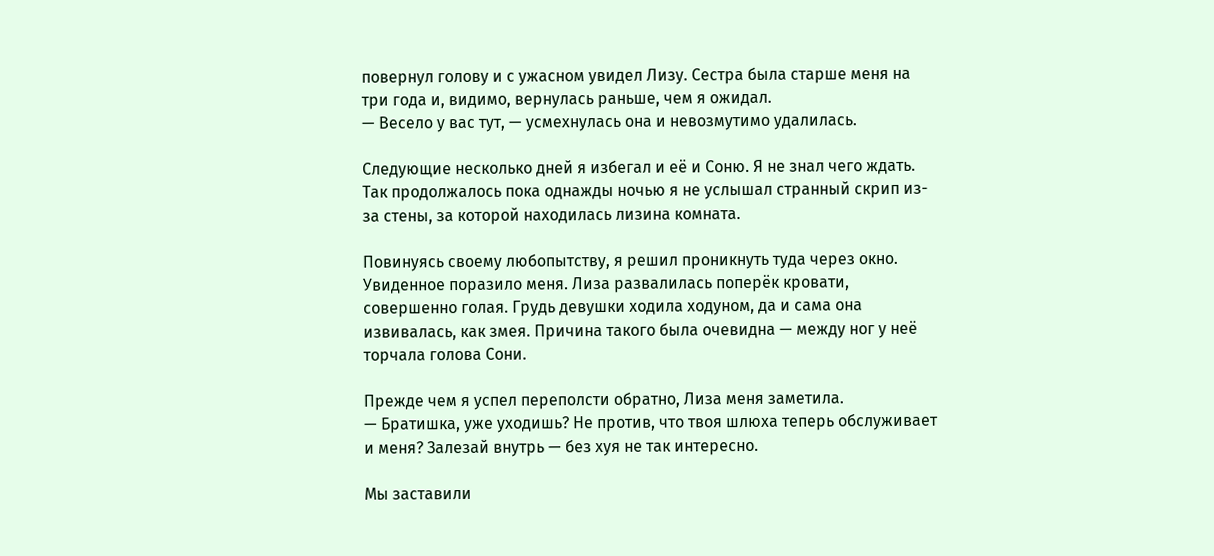повернул голову и с ужасном увидел Лизу. Сестра была старше меня на три года и, видимо, вернулась раньше, чем я ожидал.
— Весело у вас тут, — усмехнулась она и невозмутимо удалилась.

Следующие несколько дней я избегал и её и Соню. Я не знал чего ждать. Так продолжалось пока однажды ночью я не услышал странный скрип из-за стены, за которой находилась лизина комната.

Повинуясь своему любопытству, я решил проникнуть туда через окно. Увиденное поразило меня. Лиза развалилась поперёк кровати, совершенно голая. Грудь девушки ходила ходуном, да и сама она извивалась, как змея. Причина такого была очевидна — между ног у неё торчала голова Сони.

Прежде чем я успел переполсти обратно, Лиза меня заметила.
— Братишка, уже уходишь? Не против, что твоя шлюха теперь обслуживает и меня? Залезай внутрь — без хуя не так интересно.

Мы заставили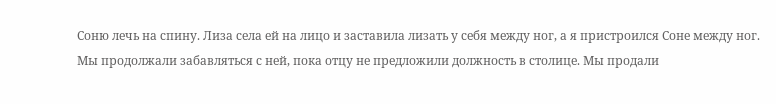Соню лечь на спину. Лиза села ей на лицо и заставила лизать у себя между ног, а я пристроился Соне между ног. Мы продолжали забавляться с ней, пока отцу не предложили должность в столице. Мы продали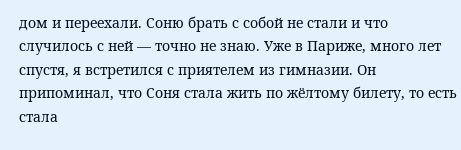дом и переехали. Соню брать с собой не стали и что случилось с ней — точно не знаю. Уже в Париже, много лет спустя, я встретился с приятелем из гимназии. Он припоминал, что Соня стала жить по жёлтому билету, то есть стала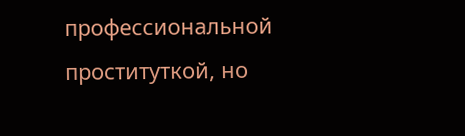профессиональной проституткой, но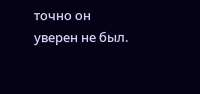точно он уверен не был.